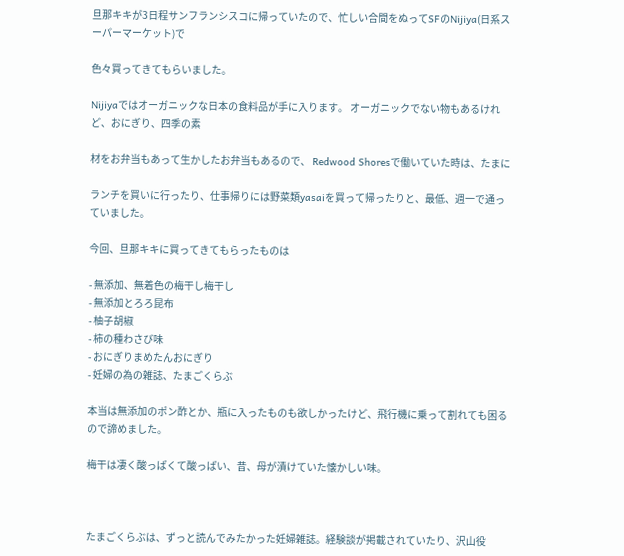旦那キキが3日程サンフランシスコに帰っていたので、忙しい合間をぬってSFのNijiya(日系スーパーマーケット)で

色々買ってきてもらいました。

Nijiyaではオーガニックな日本の食料品が手に入ります。 オーガニックでない物もあるけれど、おにぎり、四季の素

材をお弁当もあって生かしたお弁当もあるので、 Redwood Shoresで働いていた時は、たまに

ランチを買いに行ったり、仕事帰りには野菜類yasaiを買って帰ったりと、最低、週一で通っていました。

今回、旦那キキに買ってきてもらったものは

- 無添加、無着色の梅干し梅干し
- 無添加とろろ昆布
- 柚子胡椒
- 柿の種わさび味
- おにぎりまめたんおにぎり
- 妊婦の為の雑誌、たまごくらぶ

本当は無添加のポン酢とか、瓶に入ったものも欲しかったけど、飛行機に乗って割れても困るので諦めました。

梅干は凄く酸っぱくて酸っぱい、昔、母が漬けていた懐かしい味。



たまごくらぶは、ずっと読んでみたかった妊婦雑誌。経験談が掲載されていたり、沢山役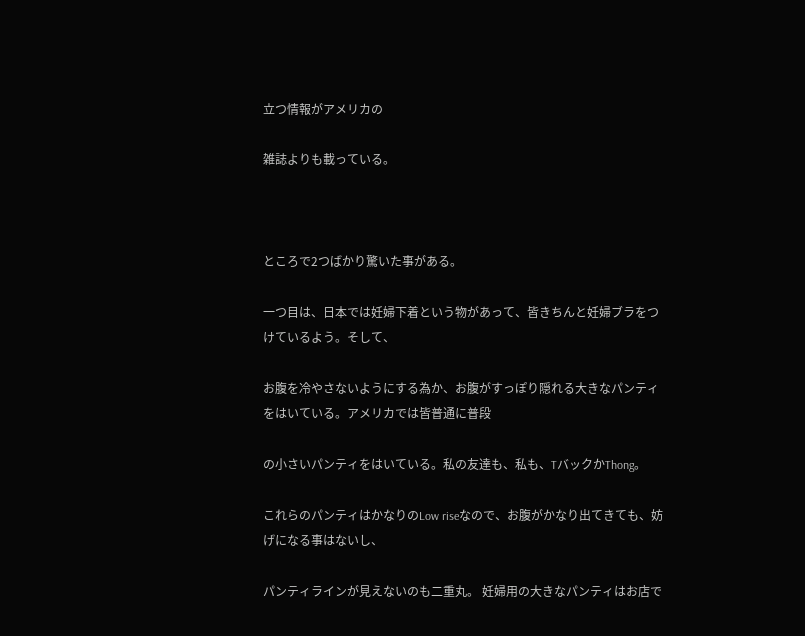立つ情報がアメリカの

雑誌よりも載っている。



ところで2つばかり驚いた事がある。

一つ目は、日本では妊婦下着という物があって、皆きちんと妊婦ブラをつけているよう。そして、

お腹を冷やさないようにする為か、お腹がすっぽり隠れる大きなパンティをはいている。アメリカでは皆普通に普段

の小さいパンティをはいている。私の友達も、私も、TバックかThong。

これらのパンティはかなりのLow riseなので、お腹がかなり出てきても、妨げになる事はないし、

パンティラインが見えないのも二重丸。 妊婦用の大きなパンティはお店で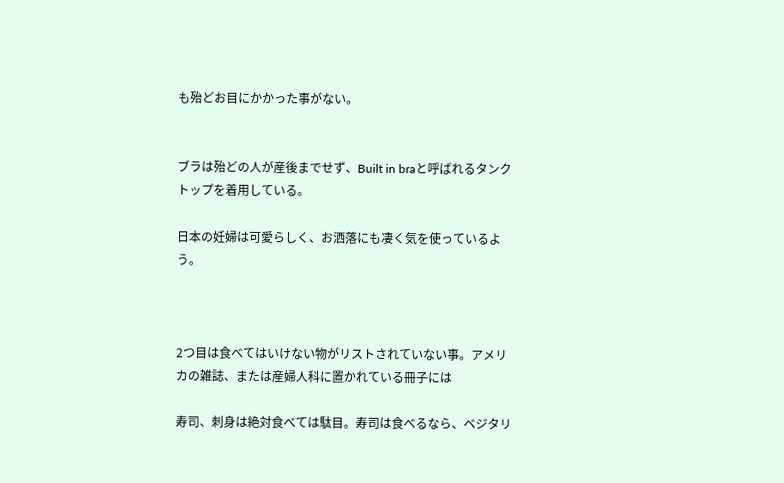も殆どお目にかかった事がない。


ブラは殆どの人が産後までせず、Built in braと呼ばれるタンクトップを着用している。

日本の妊婦は可愛らしく、お洒落にも凄く気を使っているよう。



2つ目は食べてはいけない物がリストされていない事。アメリカの雑誌、または産婦人科に置かれている冊子には

寿司、刺身は絶対食べては駄目。寿司は食べるなら、ベジタリ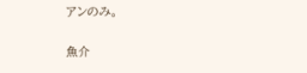アンのみ。

魚介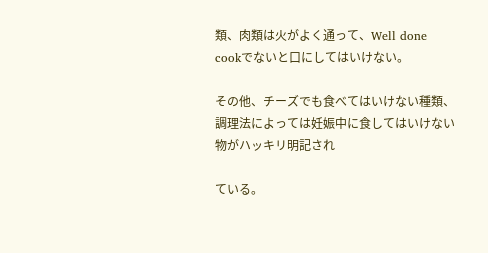類、肉類は火がよく通って、Well done cookでないと口にしてはいけない。

その他、チーズでも食べてはいけない種類、調理法によっては妊娠中に食してはいけない物がハッキリ明記され

ている。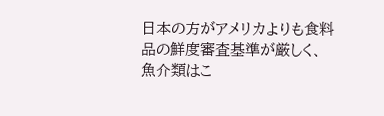日本の方がアメリカよりも食料品の鮮度審査基準が厳しく、魚介類はこ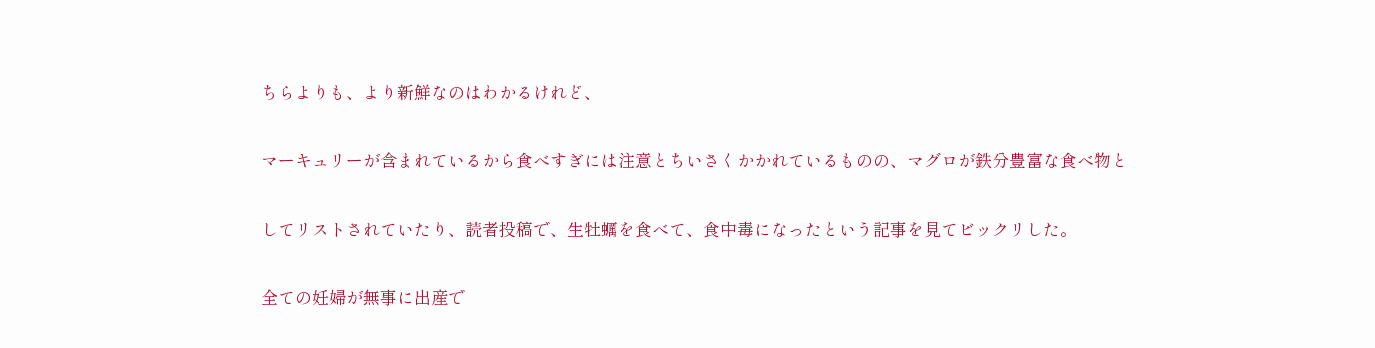ちらよりも、より新鮮なのはわかるけれど、

マーキュリーが含まれているから食べすぎには注意とちいさくかかれているものの、マグロが鉄分豊富な食べ物と

してリストされていたり、読者投稿で、生牡蠣を食べて、食中毒になったという記事を見てビックリした。

全ての妊婦が無事に出産で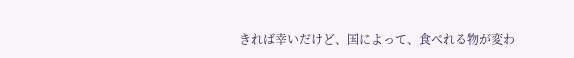きれば幸いだけど、国によって、食べれる物が変わ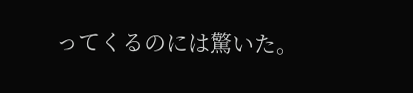ってくるのには驚いた。